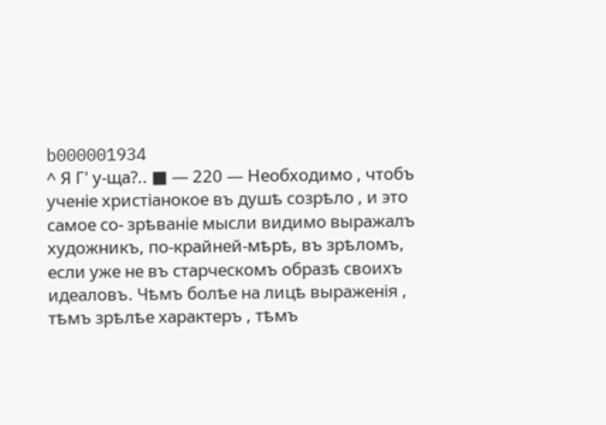b000001934
^ Я Г' у-ща?.. ■ — 220 — Необходимо , чтобъ ученіе христіанокое въ душѣ созрѣло , и это самое со- зрѣваніе мысли видимо выражалъ художникъ, по-крайней-мѣрѣ, въ зрѣломъ, если уже не въ старческомъ образѣ своихъ идеаловъ. Чѣмъ болѣе на лицѣ выраженія , тѣмъ зрѣлѣе характеръ , тѣмъ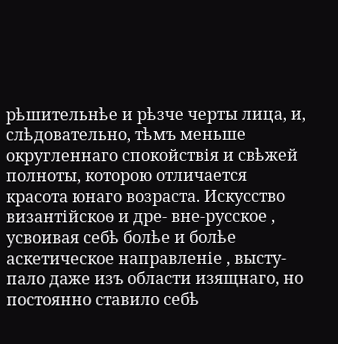рѣшительнѣе и рѣзче черты лица, и, слѣдовательно, тѣмъ меньше округленнаго спокойствія и свѣжей полноты, которою отличается красота юнаго возраста. Искусство византійскоѳ и дре- вне-русское , усвоивая себѣ болѣе и болѣе аскетическое направленіе , высту- пало даже изъ области изящнаго, но постоянно ставило себѣ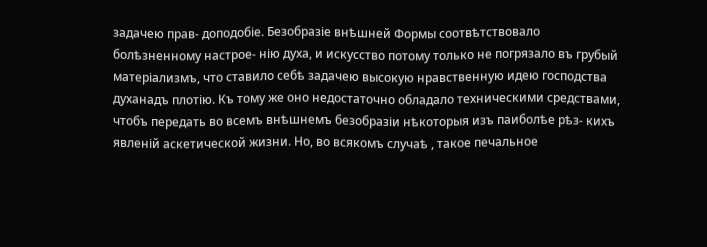задачею прав- доподобіе. Безобразіе внѣшней Формы соотвѣтствовало болѣзненному настрое- нію духа, и искусство потому только не погрязало въ грубый матеріализмъ, что ставило себѣ задачею высокую нравственную идею господства духанадъ плотію. Къ тому же оно недостаточно обладало техническими средствами, чтобъ передать во всемъ внѣшнемъ безобразіи нѣкоторыя изъ паиболѣе рѣз- кихъ явленій аскетической жизни. Но, во всякомъ случаѣ , такое печальное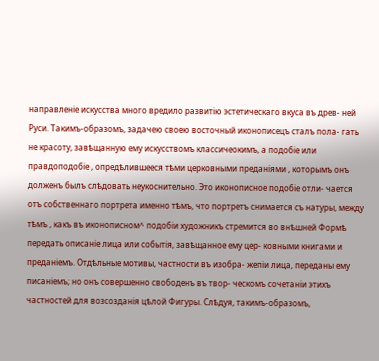направленіе искусства много вредило развитію эстетическаго вкуса въ древ- ней Руси. Такимъ-образомъ, задачею своею восточный иконописецъ сталъ пола- гать не красоту, завѣщанную ему искусствомъ классичеокимъ, а подобіе или правдоподобіе , опредѣлившееся тѣми церковными преданіями , которымъ онъ долженъ былъ слѣдовать неукоснительно. Это иконописное подобіе отли- чается отъ собственнаго портрета именно тѣмъ, что портретъ снимается съ натуры, между тѣмъ , какъ въ иконописном^ подобіи художникъ стремится во внѣшней Формѣ передать описаніе лица или событія, завѣщанное ему цер- ковными книгами и преданіемъ. Отдѣльные мотивы, частности въ изобра- жепіи лица, переданы ему писаніемъ; но онъ совершенно свободенъ въ твор- ческомъ сочетаніи этихъ частностей для возсозданія цѣлой Фигуры. Слѣдуя, такимъ-образомъ,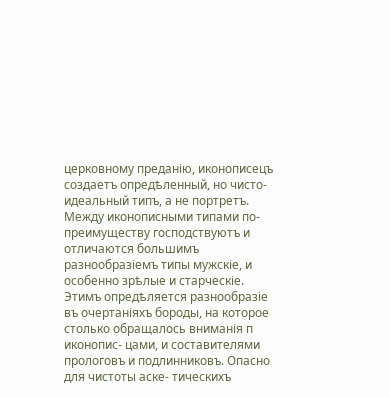церковному преданію, иконописецъ создаетъ опредѣленный, но чисто-идеальный типъ, а не портретъ. Между иконописными типами по- преимуществу господствуютъ и отличаются большимъ разнообразіемъ типы мужскіе, и особенно зрѣлые и старческіе. Этимъ опредѣляется разнообразіе въ очертаніяхъ бороды, на которое столько обращалось вниманія п иконопис- цами, и составителями прологовъ и подлинниковъ. Опасно для чистоты аске- тическихъ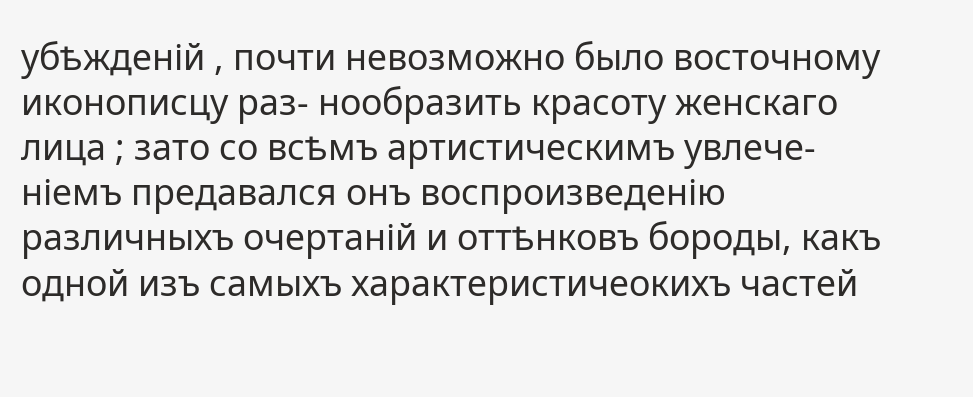убѣжденій , почти невозможно было восточному иконописцу раз- нообразить красоту женскаго лица ; зато со всѣмъ артистическимъ увлече- ніемъ предавался онъ воспроизведенію различныхъ очертаній и оттѣнковъ бороды, какъ одной изъ самыхъ характеристичеокихъ частей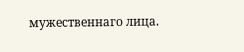мужественнаго лица.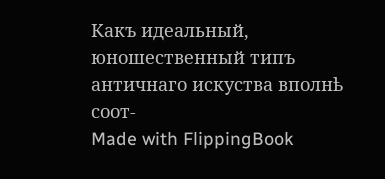Какъ идеальный, юношественный типъ античнаго искуства вполнѣ соот-
Made with FlippingBook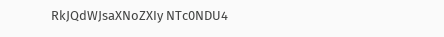RkJQdWJsaXNoZXIy NTc0NDU4